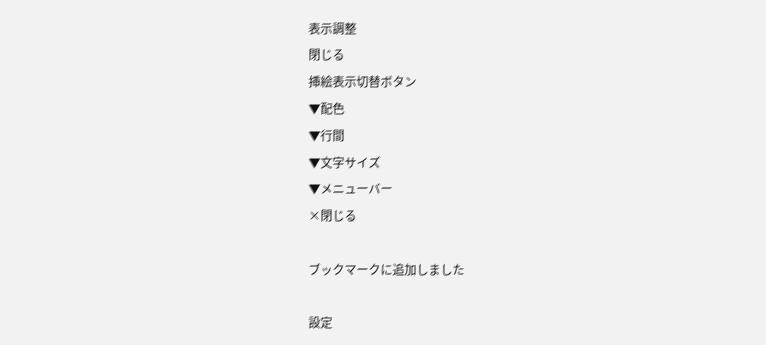表示調整
閉じる
挿絵表示切替ボタン
▼配色
▼行間
▼文字サイズ
▼メニューバー
×閉じる

ブックマークに追加しました

設定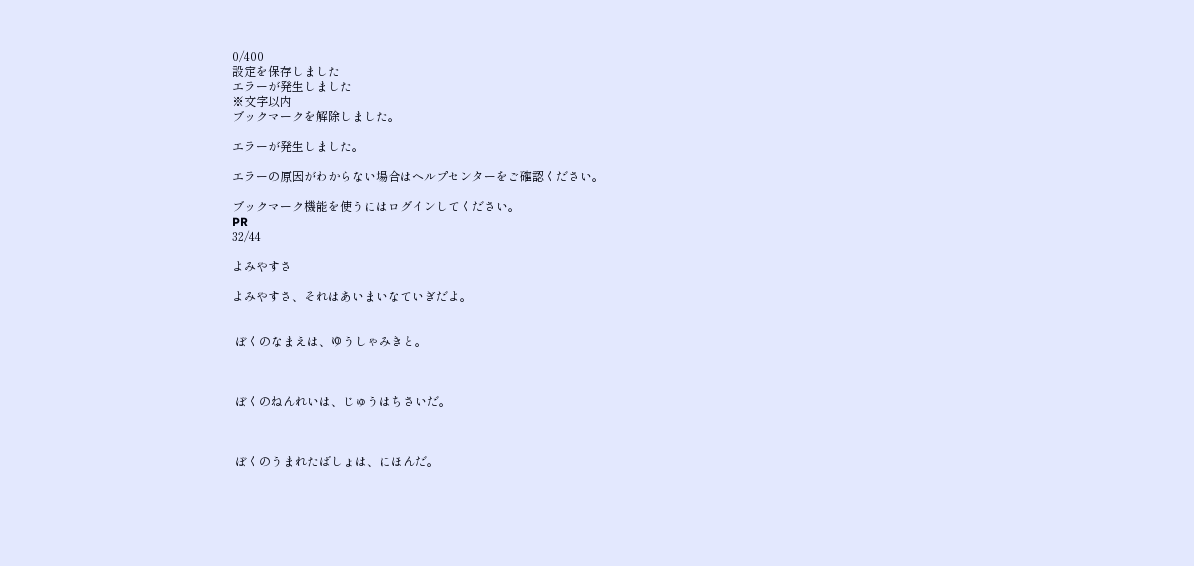0/400
設定を保存しました
エラーが発生しました
※文字以内
ブックマークを解除しました。

エラーが発生しました。

エラーの原因がわからない場合はヘルプセンターをご確認ください。

ブックマーク機能を使うにはログインしてください。
PR
32/44

よみやすさ

よみやすさ、それはあいまいなていぎだよ。


 ぼくのなまえは、ゆうしゃみきと。



 ぼくのねんれいは、じゅうはちさいだ。



 ぼくのうまれたばしょは、にほんだ。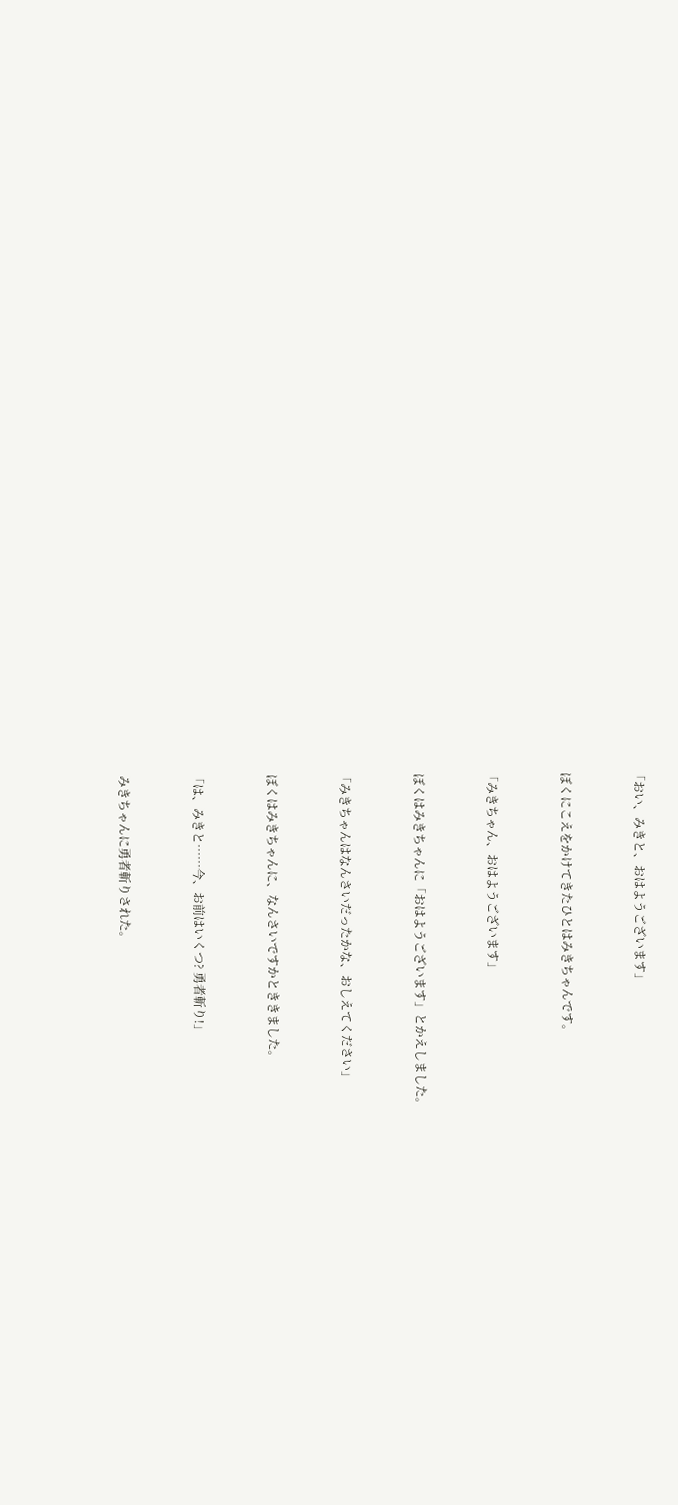「おい、みきと、おはようございます」



 ぼくにこえをかけてきたひとはみきちゃんです。



「みきちゃん、おはようございます」



 ぼくはみきちゃんに「おはようございます」とかえしました。



「みきちゃんはなんさいだったかな、おしえてください」



 ぼくはみきちゃんに、なんさいですかとききました。



「は、みきと……今、お前はいくつ? 勇者斬り!」



 みきちゃんに勇者斬りされた。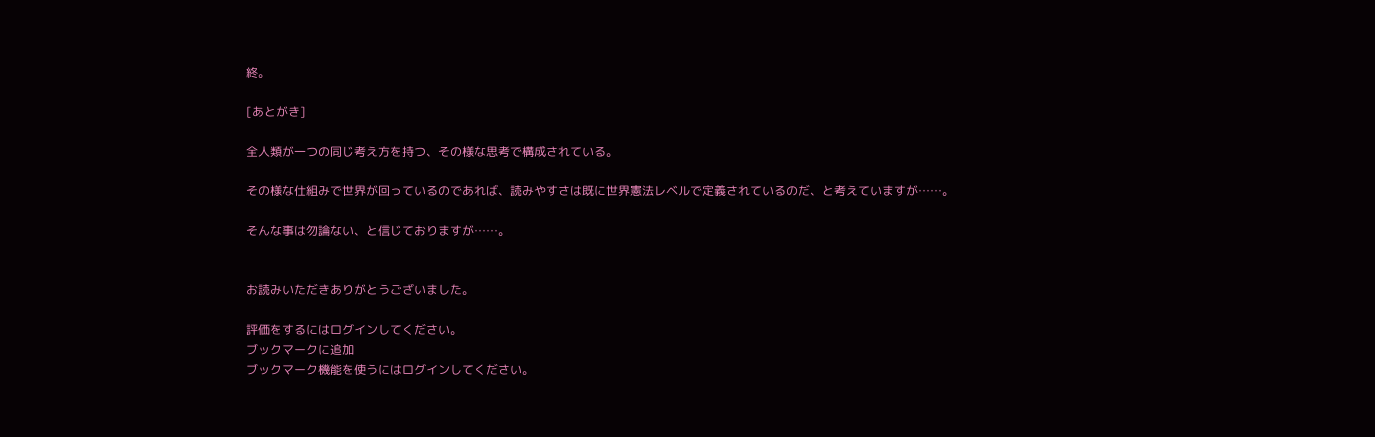終。

[あとがき]

全人類が一つの同じ考え方を持つ、その様な思考で構成されている。

その様な仕組みで世界が回っているのであれば、読みやすさは既に世界憲法レベルで定義されているのだ、と考えていますが……。

そんな事は勿論ない、と信じておりますが……。


お読みいただきありがとうございました。

評価をするにはログインしてください。
ブックマークに追加
ブックマーク機能を使うにはログインしてください。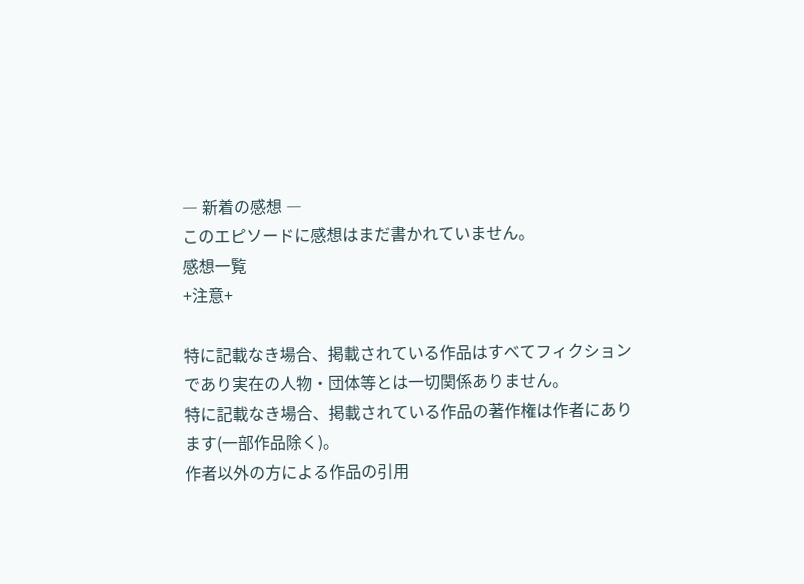― 新着の感想 ―
このエピソードに感想はまだ書かれていません。
感想一覧
+注意+

特に記載なき場合、掲載されている作品はすべてフィクションであり実在の人物・団体等とは一切関係ありません。
特に記載なき場合、掲載されている作品の著作権は作者にあります(一部作品除く)。
作者以外の方による作品の引用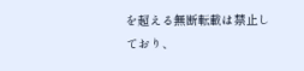を超える無断転載は禁止しており、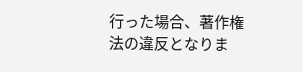行った場合、著作権法の違反となりま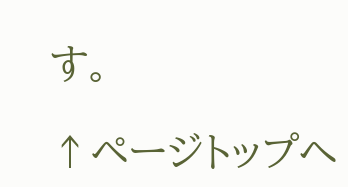す。

↑ページトップへ